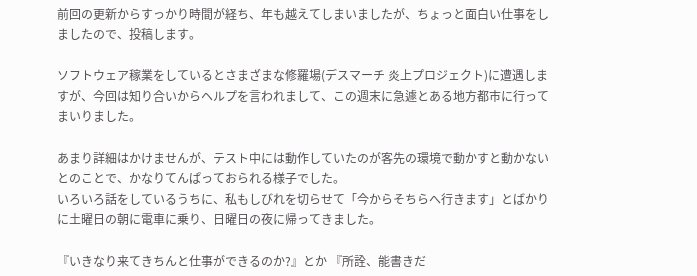前回の更新からすっかり時間が経ち、年も越えてしまいましたが、ちょっと面白い仕事をしましたので、投稿します。

ソフトウェア稼業をしているとさまざまな修羅場(デスマーチ 炎上プロジェクト)に遭遇しますが、今回は知り合いからヘルプを言われまして、この週末に急遽とある地方都市に行ってまいりました。

あまり詳細はかけませんが、テスト中には動作していたのが客先の環境で動かすと動かないとのことで、かなりてんぱっておられる様子でした。
いろいろ話をしているうちに、私もしびれを切らせて「今からそちらへ行きます」とばかりに土曜日の朝に電車に乗り、日曜日の夜に帰ってきました。

『いきなり来てきちんと仕事ができるのか?』とか 『所詮、能書きだ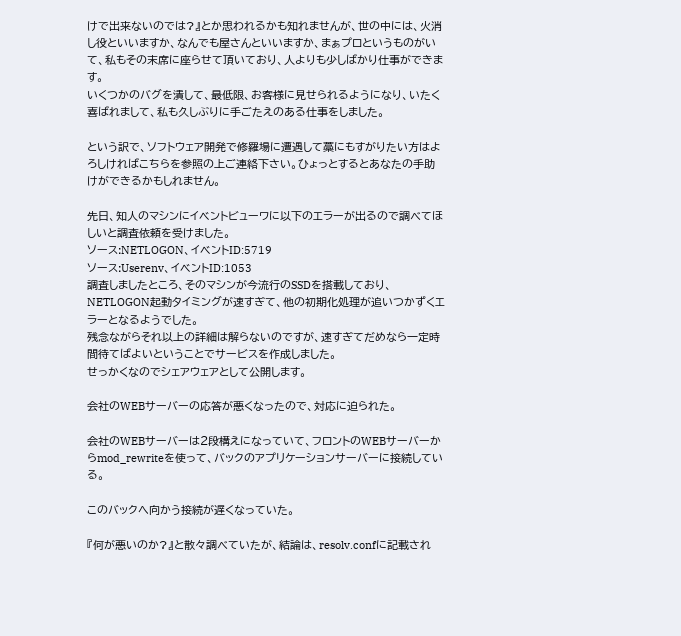けで出来ないのでは?』とか思われるかも知れませんが、世の中には、火消し役といいますか、なんでも屋さんといいますか、まぁプロというものがいて、私もその末席に座らせて頂いており、人よりも少しばかり仕事ができます。
いくつかのバグを潰して、最低限、お客様に見せられるようになり、いたく喜ばれまして、私も久しぶりに手ごたえのある仕事をしました。

という訳で、ソフトウェア開発で修羅場に遭遇して藁にもすがりたい方はよろしければこちらを参照の上ご連絡下さい。ひょっとするとあなたの手助けができるかもしれません。

先日、知人のマシンにイベントビューワに以下のエラーが出るので調べてほしいと調査依頼を受けました。
ソース:NETLOGON、イベントID:5719
ソース:Userenv、イベントID:1053
調査しましたところ、そのマシンが今流行のSSDを搭載しており、NETLOGON起動タイミングが速すぎて、他の初期化処理が追いつかずくエラーとなるようでした。
残念ながらそれ以上の詳細は解らないのですが、速すぎてだめなら一定時間待てばよいということでサービスを作成しました。
せっかくなのでシェアウェアとして公開します。

会社のWEBサーバーの応答が悪くなったので、対応に迫られた。

会社のWEBサーバーは2段構えになっていて、フロントのWEBサーバーからmod_rewriteを使って、バックのアプリケーションサーバーに接続している。

このバックへ向かう接続が遅くなっていた。

『何が悪いのか?』と散々調べていたが、結論は、resolv.confに記載され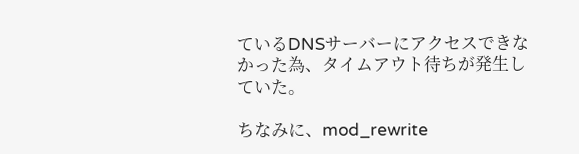ているDNSサーバーにアクセスできなかった為、タイムアウト待ちが発生していた。

ちなみに、mod_rewrite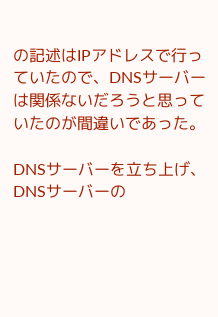の記述はIPアドレスで行っていたので、DNSサーバーは関係ないだろうと思っていたのが間違いであった。

DNSサーバーを立ち上げ、DNSサーバーの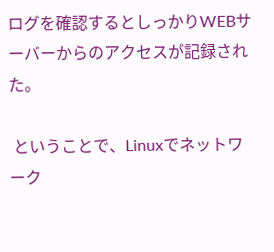ログを確認するとしっかりWEBサーバーからのアクセスが記録された。

 ということで、Linuxでネットワーク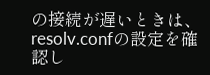の接続が遅いときは、resolv.confの設定を確認し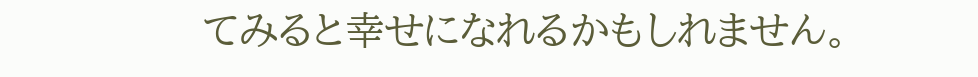てみると幸せになれるかもしれません。